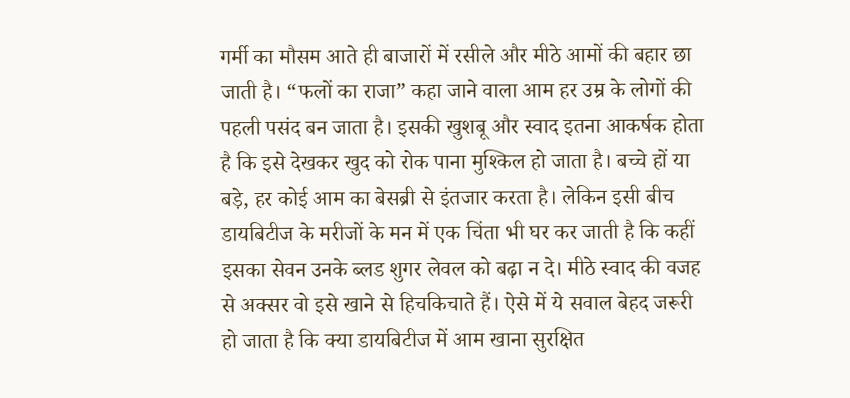गर्मी का मौसम आते ही बाजारों में रसीले और मीठे आमों की बहार छा जाती है। “फलों का राजा” कहा जाने वाला आम हर उम्र के लोगों की पहली पसंद बन जाता है। इसकी खुशबू और स्वाद इतना आकर्षक होता है कि इसे देखकर खुद को रोक पाना मुश्किल हो जाता है। बच्चे हों या बड़े, हर कोई आम का बेसब्री से इंतजार करता है। लेकिन इसी बीच डायबिटीज के मरीजों के मन में एक चिंता भी घर कर जाती है कि कहीं इसका सेवन उनके ब्लड शुगर लेवल को बढ़ा न दे। मीठे स्वाद की वजह से अक्सर वो इसे खाने से हिचकिचाते हैं। ऐसे में ये सवाल बेहद जरूरी हो जाता है कि क्या डायबिटीज में आम खाना सुरक्षित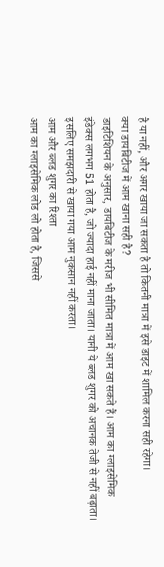है या नहीं, और अगर खाया जा सकता है तो कितनी मात्रा में इसे डाइट में शामिल करना सही रहेगा।
क्या डायबिटीज में आम खाना सही है?
डाइटिशियन के अनुसार, डायबिटीज के मरीज भी सीमित मात्रा में आम खा सकते हैं। आम का ग्लाइसेमिक इंडेक्स लगभग 51 होता है, जो ज्यादा हाई नहीं माना जाता। यानी ये ब्लड शुगर को अचानक तेजी से नहीं बढ़ाता। इसलिए समझदारी से खाया गया आम नुकसान नहीं करता।
आम और ब्लड शुगर का रिश्ता
आम का ग्लाइसेमिक लोड लो होता है, जिससे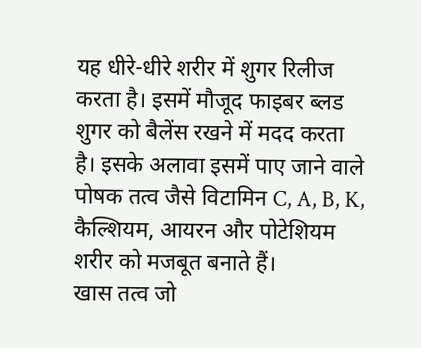यह धीरे-धीरे शरीर में शुगर रिलीज करता है। इसमें मौजूद फाइबर ब्लड शुगर को बैलेंस रखने में मदद करता है। इसके अलावा इसमें पाए जाने वाले पोषक तत्व जैसे विटामिन C, A, B, K, कैल्शियम, आयरन और पोटेशियम शरीर को मजबूत बनाते हैं।
खास तत्व जो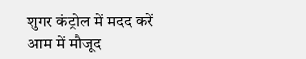शुगर कंट्रोल में मदद करें
आम में मौजूद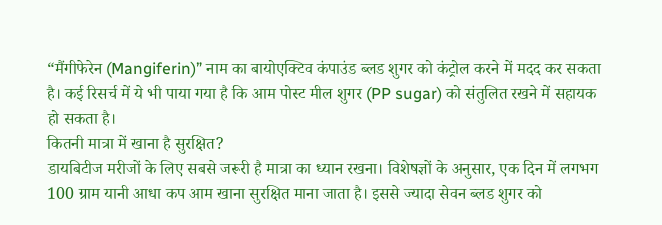“मैंगीफेरेन (Mangiferin)” नाम का बायोएक्टिव कंपाउंड ब्लड शुगर को कंट्रोल करने में मदद कर सकता है। कई रिसर्च में ये भी पाया गया है कि आम पोस्ट मील शुगर (PP sugar) को संतुलित रखने में सहायक हो सकता है।
कितनी मात्रा में खाना है सुरक्षित?
डायबिटीज मरीजों के लिए सबसे जरूरी है मात्रा का ध्यान रखना। विशेषज्ञों के अनुसार, एक दिन में लगभग 100 ग्राम यानी आधा कप आम खाना सुरक्षित माना जाता है। इससे ज्यादा सेवन ब्लड शुगर को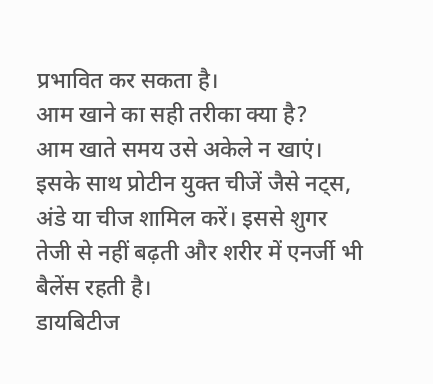प्रभावित कर सकता है।
आम खाने का सही तरीका क्या है?
आम खाते समय उसे अकेले न खाएं। इसके साथ प्रोटीन युक्त चीजें जैसे नट्स, अंडे या चीज शामिल करें। इससे शुगर तेजी से नहीं बढ़ती और शरीर में एनर्जी भी बैलेंस रहती है।
डायबिटीज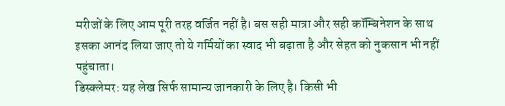मरीजों के लिए आम पूरी तरह वर्जित नहीं है। बस सही मात्रा और सही कॉम्बिनेशन के साथ इसका आनंद लिया जाए तो ये गर्मियों का स्वाद भी बढ़ाता है और सेहत को नुकसान भी नहीं पहुंचाता।
डिस्क्लेमर: यह लेख सिर्फ सामान्य जानकारी के लिए है। किसी भी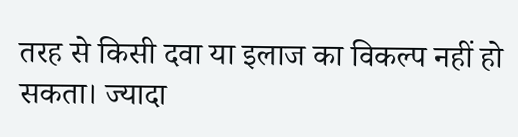तरह से किसी दवा या इलाज का विकल्प नहीं हो सकता। ज्यादा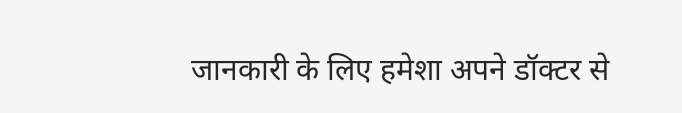जानकारी के लिए हमेशा अपने डॉक्टर से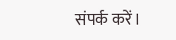संपर्क करें।